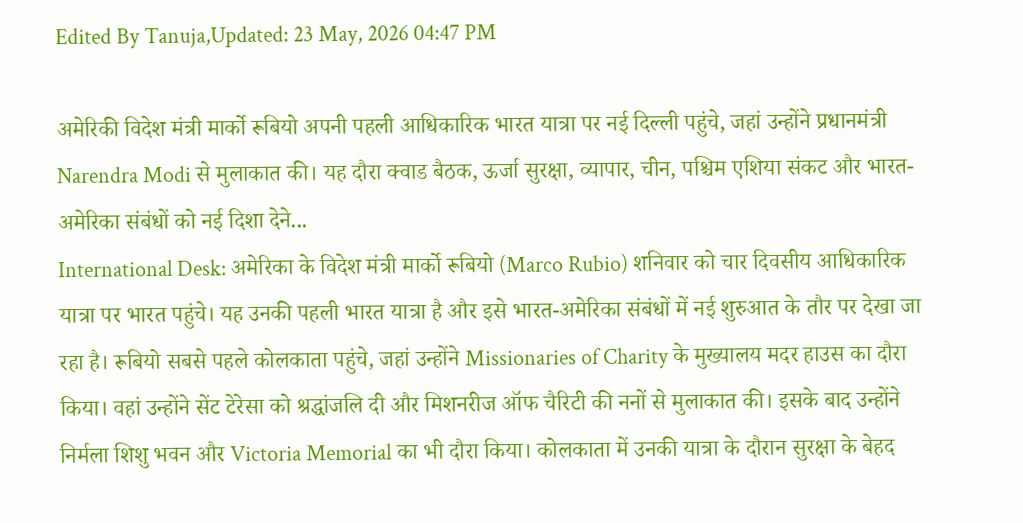Edited By Tanuja,Updated: 23 May, 2026 04:47 PM

अमेरिकी विदेश मंत्री मार्को रूबियो अपनी पहली आधिकारिक भारत यात्रा पर नई दिल्ली पहुंचे, जहां उन्होंने प्रधानमंत्री Narendra Modi से मुलाकात की। यह दौरा क्वाड बैठक, ऊर्जा सुरक्षा, व्यापार, चीन, पश्चिम एशिया संकट और भारत-अमेरिका संबंधों को नई दिशा देने...
International Desk: अमेरिका के विदेश मंत्री मार्को रूबियो (Marco Rubio) शनिवार को चार दिवसीय आधिकारिक यात्रा पर भारत पहुंचे। यह उनकी पहली भारत यात्रा है और इसे भारत-अमेरिका संबंधों में नई शुरुआत के तौर पर देखा जा रहा है। रूबियो सबसे पहले कोलकाता पहुंचे, जहां उन्होंने Missionaries of Charity के मुख्यालय मदर हाउस का दौरा किया। वहां उन्होंने सेंट टेरेसा को श्रद्धांजलि दी और मिशनरीज ऑफ चैरिटी की ननों से मुलाकात की। इसके बाद उन्होंने निर्मला शिशु भवन और Victoria Memorial का भी दौरा किया। कोलकाता में उनकी यात्रा के दौरान सुरक्षा के बेहद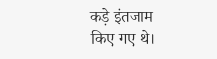कड़े इंतजाम किए गए थे।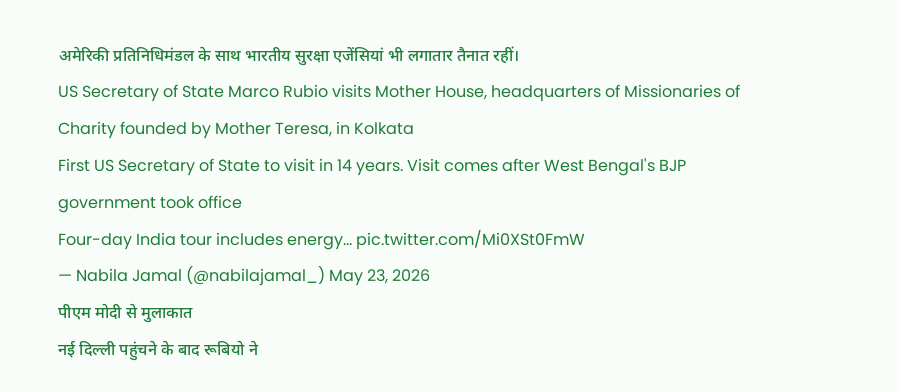अमेरिकी प्रतिनिधिमंडल के साथ भारतीय सुरक्षा एजेंसियां भी लगातार तैनात रहीं।
US Secretary of State Marco Rubio visits Mother House, headquarters of Missionaries of Charity founded by Mother Teresa, in Kolkata
First US Secretary of State to visit in 14 years. Visit comes after West Bengal's BJP government took office
Four-day India tour includes energy… pic.twitter.com/Mi0XSt0FmW
— Nabila Jamal (@nabilajamal_) May 23, 2026
पीएम मोदी से मुलाकात
नई दिल्ली पहुंचने के बाद रूबियो ने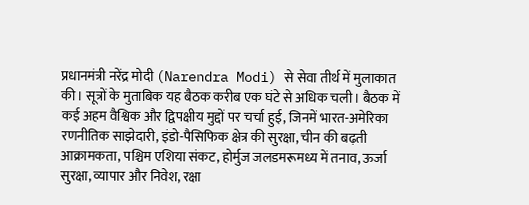प्रधानमंत्री नरेंद्र मोदी (Narendra Modi) से सेवा तीर्थ में मुलाकात की। सूत्रों के मुताबिक यह बैठक करीब एक घंटे से अधिक चली। बैठक में कई अहम वैश्विक और द्विपक्षीय मुद्दों पर चर्चा हुई, जिनमें भारत-अमेरिका रणनीतिक साझेदारी, इंडो-पैसिफिक क्षेत्र की सुरक्षा, चीन की बढ़ती आक्रामकता, पश्चिम एशिया संकट, होर्मुज जलडमरूमध्य में तनाव, ऊर्जा सुरक्षा, व्यापार और निवेश, रक्षा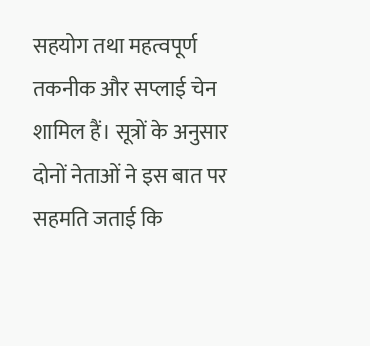सहयोग तथा महत्वपूर्ण तकनीक और सप्लाई चेन शामिल हैं। सूत्रों के अनुसार दोनों नेताओं ने इस बात पर सहमति जताई कि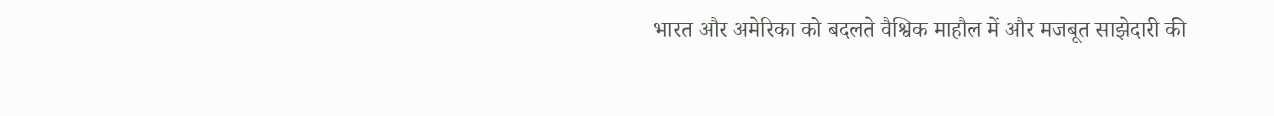भारत और अमेरिका को बदलते वैश्विक माहौल में और मजबूत साझेदारी की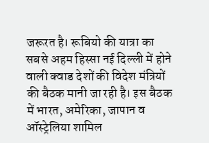जरूरत है। रूबियो की यात्रा का सबसे अहम हिस्सा नई दिल्ली में होने वाली क्वाड देशों की विदेश मंत्रियों की बैठक मानी जा रही है। इस बैठक में भारत, अमेरिका, जापान व ऑस्ट्रेलिया शामिल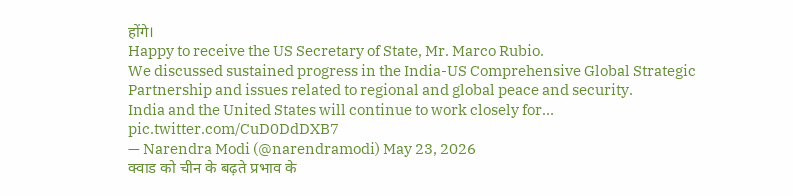होंगे।
Happy to receive the US Secretary of State, Mr. Marco Rubio.
We discussed sustained progress in the India-US Comprehensive Global Strategic Partnership and issues related to regional and global peace and security.
India and the United States will continue to work closely for… pic.twitter.com/CuD0DdDXB7
— Narendra Modi (@narendramodi) May 23, 2026
क्वाड को चीन के बढ़ते प्रभाव के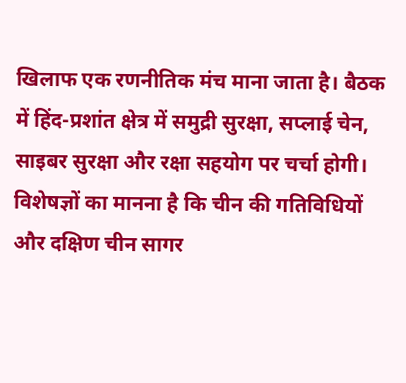खिलाफ एक रणनीतिक मंच माना जाता है। बैठक में हिंद-प्रशांत क्षेत्र में समुद्री सुरक्षा, सप्लाई चेन, साइबर सुरक्षा और रक्षा सहयोग पर चर्चा होगी। विशेषज्ञों का मानना है कि चीन की गतिविधियों और दक्षिण चीन सागर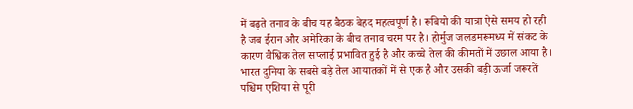में बढ़ते तनाव के बीच यह बैठक बेहद महत्वपूर्ण है। रूबियो की यात्रा ऐसे समय हो रही है जब ईरान और अमेरिका के बीच तनाव चरम पर है। होर्मुज जलडमरूमध्य में संकट के कारण वैश्विक तेल सप्लाई प्रभावित हुई है और कच्चे तेल की कीमतों में उछाल आया है। भारत दुनिया के सबसे बड़े तेल आयातकों में से एक है और उसकी बड़ी ऊर्जा जरूरतें पश्चिम एशिया से पूरी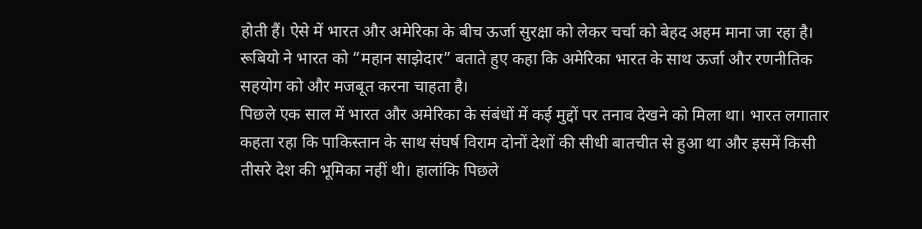होती हैं। ऐसे में भारत और अमेरिका के बीच ऊर्जा सुरक्षा को लेकर चर्चा को बेहद अहम माना जा रहा है। रूबियो ने भारत को “महान साझेदार” बताते हुए कहा कि अमेरिका भारत के साथ ऊर्जा और रणनीतिक सहयोग को और मजबूत करना चाहता है।
पिछले एक साल में भारत और अमेरिका के संबंधों में कई मुद्दों पर तनाव देखने को मिला था। भारत लगातार कहता रहा कि पाकिस्तान के साथ संघर्ष विराम दोनों देशों की सीधी बातचीत से हुआ था और इसमें किसी तीसरे देश की भूमिका नहीं थी। हालांकि पिछले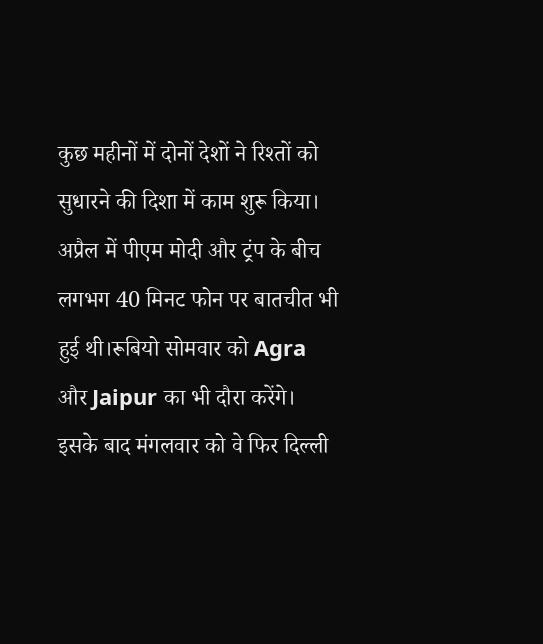कुछ महीनों में दोनों देशों ने रिश्तों को सुधारने की दिशा में काम शुरू किया। अप्रैल में पीएम मोदी और ट्रंप के बीच लगभग 40 मिनट फोन पर बातचीत भी हुई थी।रूबियो सोमवार को Agra और Jaipur का भी दौरा करेंगे। इसके बाद मंगलवार को वे फिर दिल्ली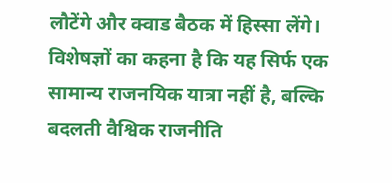लौटेंगे और क्वाड बैठक में हिस्सा लेंगे। विशेषज्ञों का कहना है कि यह सिर्फ एक सामान्य राजनयिक यात्रा नहीं है, बल्कि बदलती वैश्विक राजनीति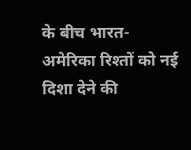के बीच भारत-अमेरिका रिश्तों को नई दिशा देने की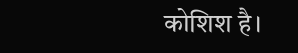कोशिश है।